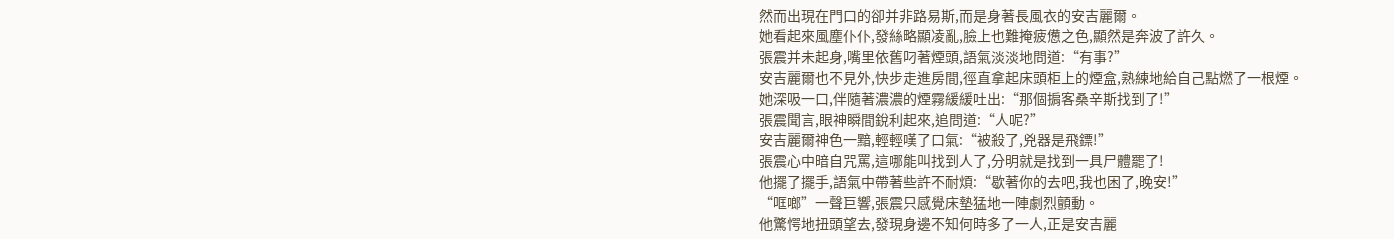然而出現在門口的卻并非路易斯,而是身著長風衣的安吉麗爾。
她看起來風塵仆仆,發絲略顯凌亂,臉上也難掩疲憊之色,顯然是奔波了許久。
張震并未起身,嘴里依舊叼著煙頭,語氣淡淡地問道:“有事?”
安吉麗爾也不見外,快步走進房間,徑直拿起床頭柜上的煙盒,熟練地給自己點燃了一根煙。
她深吸一口,伴隨著濃濃的煙霧緩緩吐出:“那個掮客桑辛斯找到了!”
張震聞言,眼神瞬間銳利起來,追問道:“人呢?”
安吉麗爾神色一黯,輕輕嘆了口氣:“被殺了,兇器是飛鏢!”
張震心中暗自咒罵,這哪能叫找到人了,分明就是找到一具尸體罷了!
他擺了擺手,語氣中帶著些許不耐煩:“歇著你的去吧,我也困了,晚安!”
“哐啷”一聲巨響,張震只感覺床墊猛地一陣劇烈顫動。
他驚愕地扭頭望去,發現身邊不知何時多了一人,正是安吉麗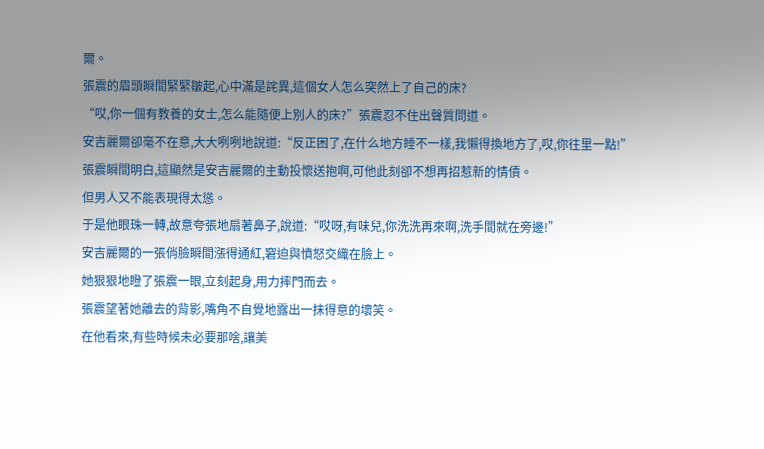爾。
張震的眉頭瞬間緊緊皺起,心中滿是詫異,這個女人怎么突然上了自己的床?
“哎,你一個有教養的女士,怎么能隨便上別人的床?”張震忍不住出聲質問道。
安吉麗爾卻毫不在意,大大咧咧地說道:“反正困了,在什么地方睡不一樣,我懶得換地方了,哎,你往里一點!”
張震瞬間明白,這顯然是安吉麗爾的主動投懷送抱啊,可他此刻卻不想再招惹新的情債。
但男人又不能表現得太慫。
于是他眼珠一轉,故意夸張地扇著鼻子,說道:“哎呀,有味兒,你洗洗再來啊,洗手間就在旁邊!”
安吉麗爾的一張俏臉瞬間漲得通紅,窘迫與憤怒交織在臉上。
她狠狠地瞪了張震一眼,立刻起身,用力摔門而去。
張震望著她離去的背影,嘴角不自覺地露出一抹得意的壞笑。
在他看來,有些時候未必要那啥,讓美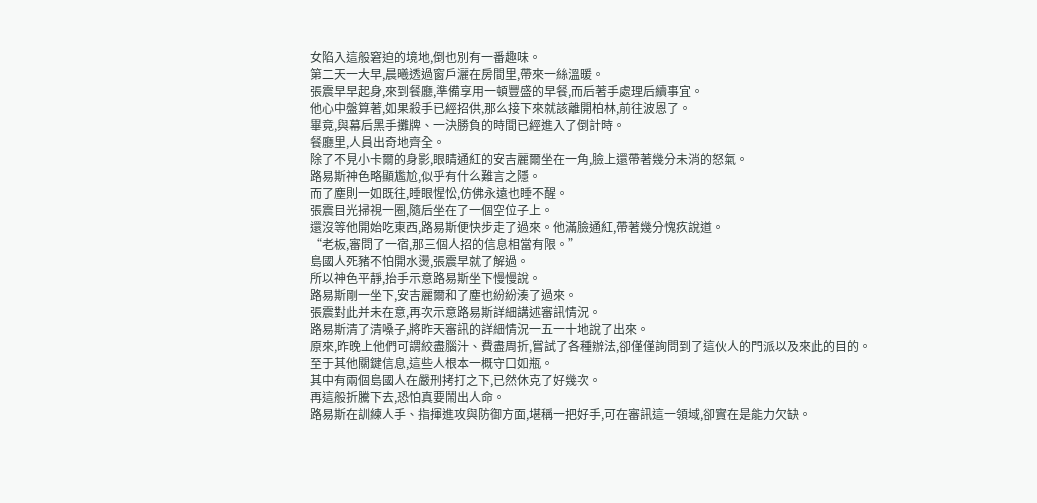女陷入這般窘迫的境地,倒也別有一番趣味。
第二天一大早,晨曦透過窗戶灑在房間里,帶來一絲溫暖。
張震早早起身,來到餐廳,準備享用一頓豐盛的早餐,而后著手處理后續事宜。
他心中盤算著,如果殺手已經招供,那么接下來就該離開柏林,前往波恩了。
畢竟,與幕后黑手攤牌、一決勝負的時間已經進入了倒計時。
餐廳里,人員出奇地齊全。
除了不見小卡爾的身影,眼睛通紅的安吉麗爾坐在一角,臉上還帶著幾分未消的怒氣。
路易斯神色略顯尷尬,似乎有什么難言之隱。
而了塵則一如既往,睡眼惺忪,仿佛永遠也睡不醒。
張震目光掃視一圈,隨后坐在了一個空位子上。
還沒等他開始吃東西,路易斯便快步走了過來。他滿臉通紅,帶著幾分愧疚說道。
“老板,審問了一宿,那三個人招的信息相當有限。”
島國人死豬不怕開水燙,張震早就了解過。
所以神色平靜,抬手示意路易斯坐下慢慢說。
路易斯剛一坐下,安吉麗爾和了塵也紛紛湊了過來。
張震對此并未在意,再次示意路易斯詳細講述審訊情況。
路易斯清了清嗓子,將昨天審訊的詳細情況一五一十地說了出來。
原來,昨晚上他們可謂絞盡腦汁、費盡周折,嘗試了各種辦法,卻僅僅詢問到了這伙人的門派以及來此的目的。
至于其他關鍵信息,這些人根本一概守口如瓶。
其中有兩個島國人在嚴刑拷打之下,已然休克了好幾次。
再這般折騰下去,恐怕真要鬧出人命。
路易斯在訓練人手、指揮進攻與防御方面,堪稱一把好手,可在審訊這一領域,卻實在是能力欠缺。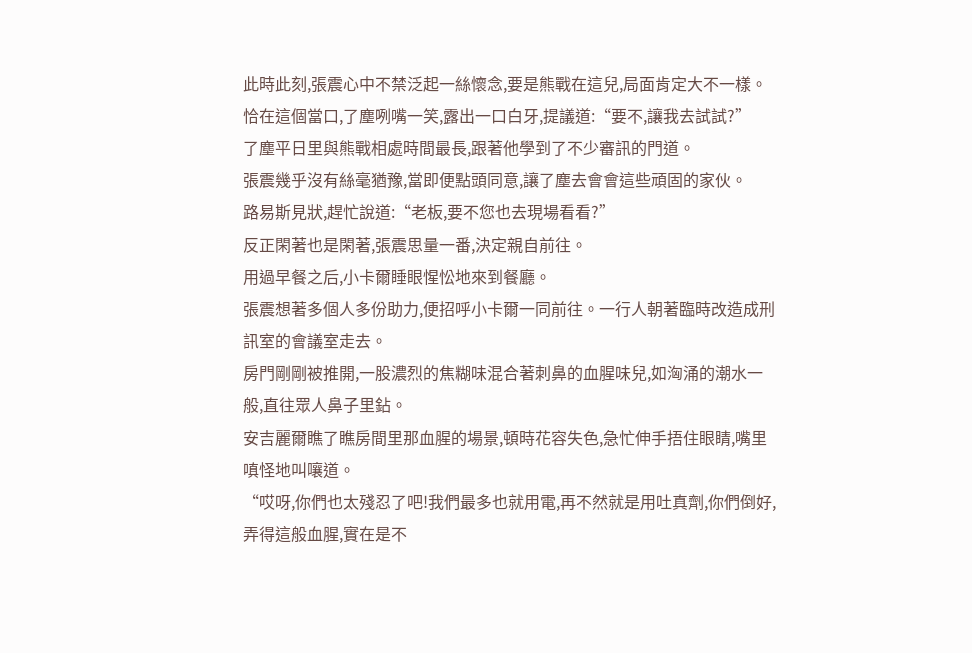此時此刻,張震心中不禁泛起一絲懷念,要是熊戰在這兒,局面肯定大不一樣。
恰在這個當口,了塵咧嘴一笑,露出一口白牙,提議道:“要不,讓我去試試?”
了塵平日里與熊戰相處時間最長,跟著他學到了不少審訊的門道。
張震幾乎沒有絲毫猶豫,當即便點頭同意,讓了塵去會會這些頑固的家伙。
路易斯見狀,趕忙說道:“老板,要不您也去現場看看?”
反正閑著也是閑著,張震思量一番,決定親自前往。
用過早餐之后,小卡爾睡眼惺忪地來到餐廳。
張震想著多個人多份助力,便招呼小卡爾一同前往。一行人朝著臨時改造成刑訊室的會議室走去。
房門剛剛被推開,一股濃烈的焦糊味混合著刺鼻的血腥味兒,如洶涌的潮水一般,直往眾人鼻子里鉆。
安吉麗爾瞧了瞧房間里那血腥的場景,頓時花容失色,急忙伸手捂住眼睛,嘴里嗔怪地叫嚷道。
“哎呀,你們也太殘忍了吧!我們最多也就用電,再不然就是用吐真劑,你們倒好,弄得這般血腥,實在是不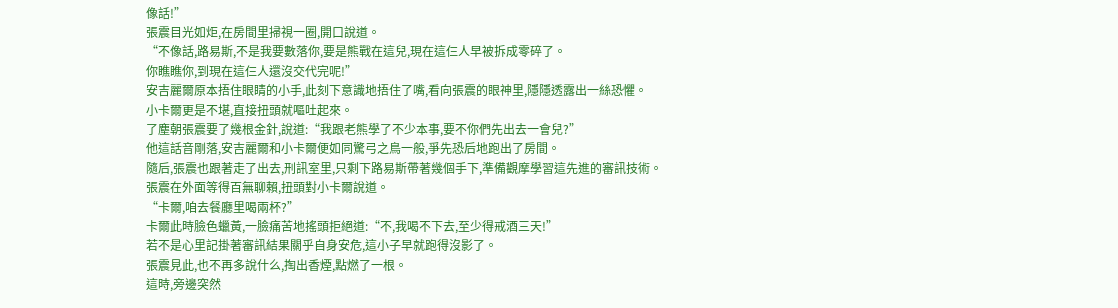像話!”
張震目光如炬,在房間里掃視一圈,開口說道。
“不像話,路易斯,不是我要數落你,要是熊戰在這兒,現在這仨人早被拆成零碎了。
你瞧瞧你,到現在這仨人還沒交代完呢!”
安吉麗爾原本捂住眼睛的小手,此刻下意識地捂住了嘴,看向張震的眼神里,隱隱透露出一絲恐懼。
小卡爾更是不堪,直接扭頭就嘔吐起來。
了塵朝張震要了幾根金針,說道:“我跟老熊學了不少本事,要不你們先出去一會兒?”
他這話音剛落,安吉麗爾和小卡爾便如同驚弓之鳥一般,爭先恐后地跑出了房間。
隨后,張震也跟著走了出去,刑訊室里,只剩下路易斯帶著幾個手下,準備觀摩學習這先進的審訊技術。
張震在外面等得百無聊賴,扭頭對小卡爾說道。
“卡爾,咱去餐廳里喝兩杯?”
卡爾此時臉色蠟黃,一臉痛苦地搖頭拒絕道:“不,我喝不下去,至少得戒酒三天!”
若不是心里記掛著審訊結果關乎自身安危,這小子早就跑得沒影了。
張震見此,也不再多說什么,掏出香煙,點燃了一根。
這時,旁邊突然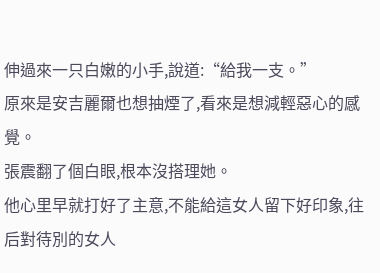伸過來一只白嫩的小手,說道:“給我一支。”
原來是安吉麗爾也想抽煙了,看來是想減輕惡心的感覺。
張震翻了個白眼,根本沒搭理她。
他心里早就打好了主意,不能給這女人留下好印象,往后對待別的女人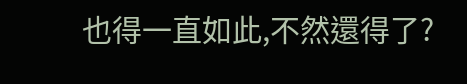也得一直如此,不然還得了?